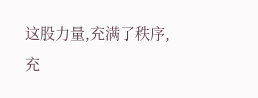这股力量,充满了秩序,充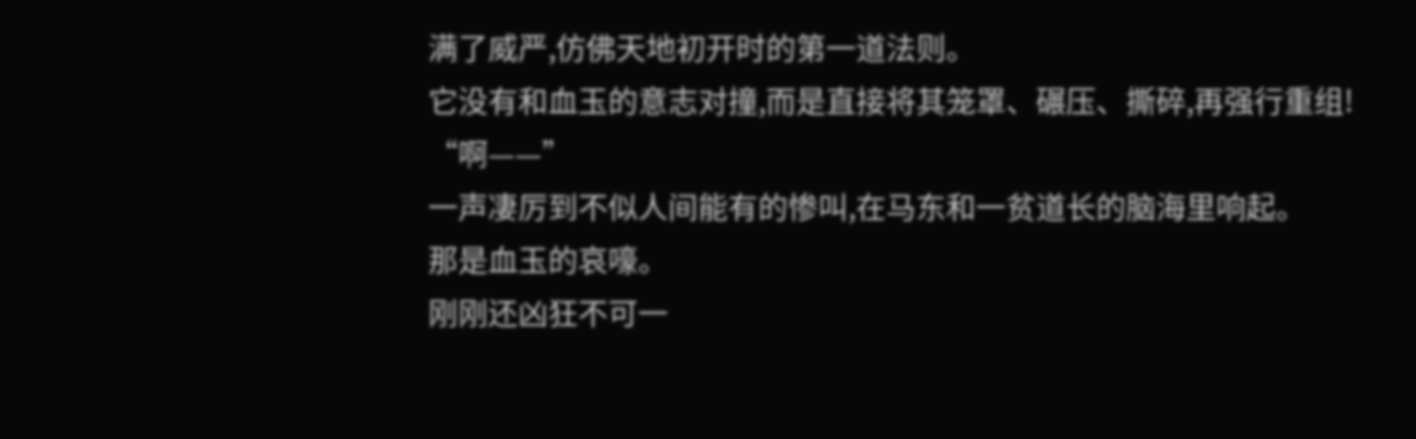满了威严,仿佛天地初开时的第一道法则。
它没有和血玉的意志对撞,而是直接将其笼罩、碾压、撕碎,再强行重组!
“啊——”
一声凄厉到不似人间能有的惨叫,在马东和一贫道长的脑海里响起。
那是血玉的哀嚎。
刚刚还凶狂不可一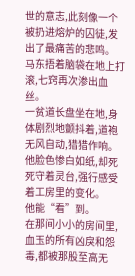世的意志,此刻像一个被扔进熔炉的囚徒,发出了最痛苦的悲鸣。
马东捂着脑袋在地上打滚,七窍再次渗出血丝。
一贫道长盘坐在地,身体剧烈地颤抖着,道袍无风自动,猎猎作响。
他脸色惨白如纸,却死死守着灵台,强行感受着工房里的变化。
他能“看”到。
在那间小小的房间里,血玉的所有凶戾和怨毒,都被那股至高无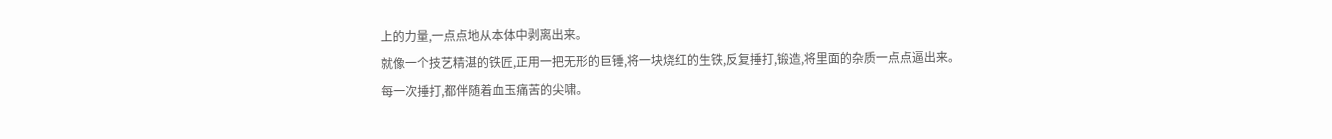上的力量,一点点地从本体中剥离出来。
就像一个技艺精湛的铁匠,正用一把无形的巨锤,将一块烧红的生铁,反复捶打,锻造,将里面的杂质一点点逼出来。
每一次捶打,都伴随着血玉痛苦的尖啸。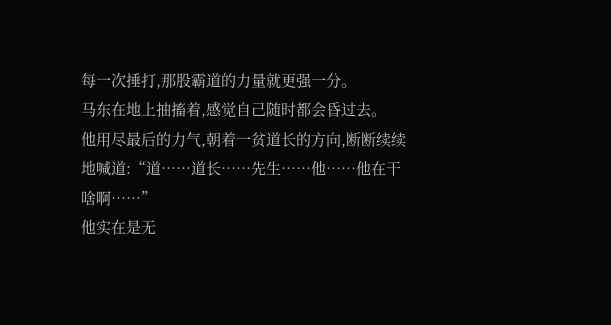每一次捶打,那股霸道的力量就更强一分。
马东在地上抽搐着,感觉自己随时都会昏过去。
他用尽最后的力气,朝着一贫道长的方向,断断续续地喊道:“道……道长……先生……他……他在干啥啊……”
他实在是无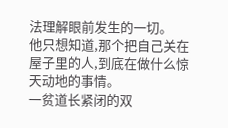法理解眼前发生的一切。
他只想知道,那个把自己关在屋子里的人,到底在做什么惊天动地的事情。
一贫道长紧闭的双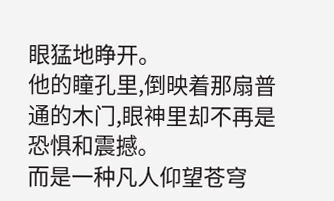眼猛地睁开。
他的瞳孔里,倒映着那扇普通的木门,眼神里却不再是恐惧和震撼。
而是一种凡人仰望苍穹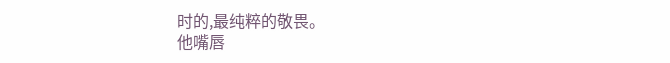时的,最纯粹的敬畏。
他嘴唇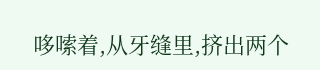哆嗦着,从牙缝里,挤出两个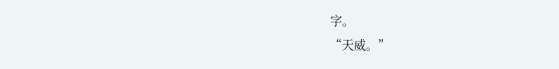字。
“天威。”